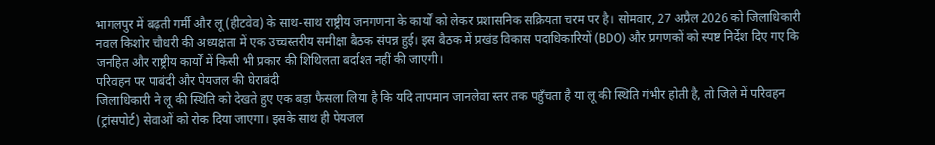भागलपुर में बढ़ती गर्मी और लू (हीटवेव) के साथ-साथ राष्ट्रीय जनगणना के कार्यों को लेकर प्रशासनिक सक्रियता चरम पर है। सोमवार, 27 अप्रैल 2026 को जिलाधिकारी नवल किशोर चौधरी की अध्यक्षता में एक उच्चस्तरीय समीक्षा बैठक संपन्न हुई। इस बैठक में प्रखंड विकास पदाधिकारियों (BDO) और प्रगणकों को स्पष्ट निर्देश दिए गए कि जनहित और राष्ट्रीय कार्यों में किसी भी प्रकार की शिथिलता बर्दाश्त नहीं की जाएगी।
परिवहन पर पाबंदी और पेयजल की घेराबंदी
जिलाधिकारी ने लू की स्थिति को देखते हुए एक बड़ा फैसला लिया है कि यदि तापमान जानलेवा स्तर तक पहुँचता है या लू की स्थिति गंभीर होती है, तो जिले में परिवहन (ट्रांसपोर्ट) सेवाओं को रोक दिया जाएगा। इसके साथ ही पेयजल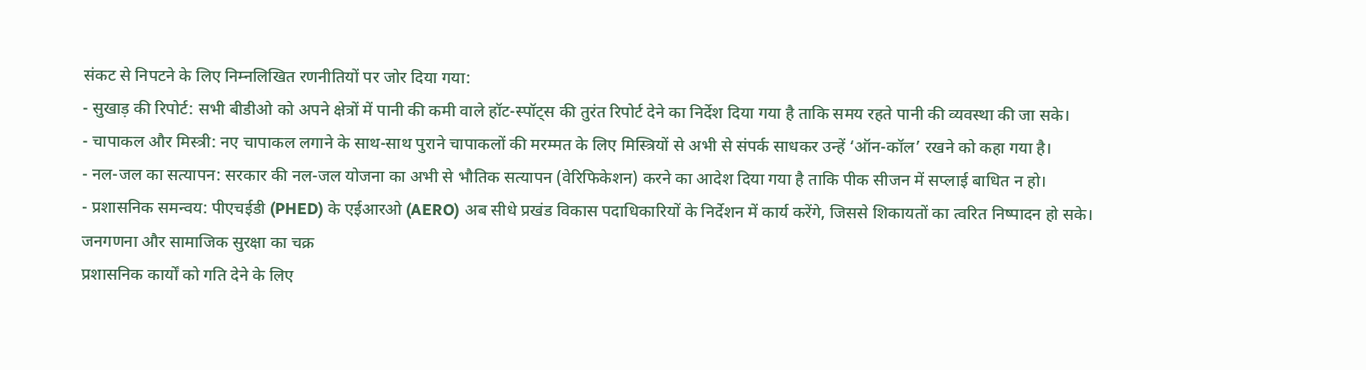संकट से निपटने के लिए निम्नलिखित रणनीतियों पर जोर दिया गया:
- सुखाड़ की रिपोर्ट: सभी बीडीओ को अपने क्षेत्रों में पानी की कमी वाले हॉट-स्पॉट्स की तुरंत रिपोर्ट देने का निर्देश दिया गया है ताकि समय रहते पानी की व्यवस्था की जा सके।
- चापाकल और मिस्त्री: नए चापाकल लगाने के साथ-साथ पुराने चापाकलों की मरम्मत के लिए मिस्त्रियों से अभी से संपर्क साधकर उन्हें ‘ऑन-कॉल’ रखने को कहा गया है।
- नल-जल का सत्यापन: सरकार की नल-जल योजना का अभी से भौतिक सत्यापन (वेरिफिकेशन) करने का आदेश दिया गया है ताकि पीक सीजन में सप्लाई बाधित न हो।
- प्रशासनिक समन्वय: पीएचईडी (PHED) के एईआरओ (AERO) अब सीधे प्रखंड विकास पदाधिकारियों के निर्देशन में कार्य करेंगे, जिससे शिकायतों का त्वरित निष्पादन हो सके।
जनगणना और सामाजिक सुरक्षा का चक्र
प्रशासनिक कार्यों को गति देने के लिए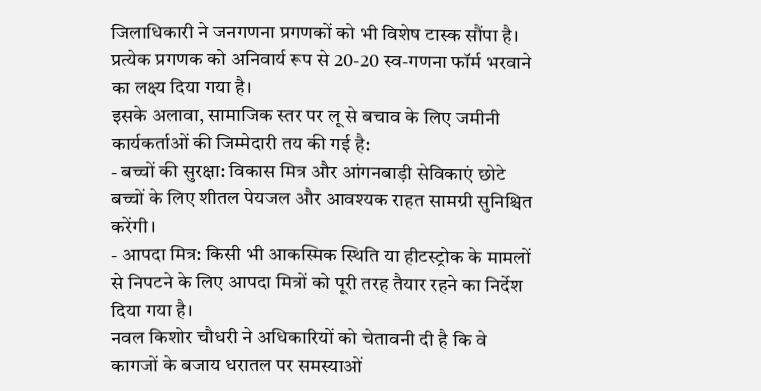जिलाधिकारी ने जनगणना प्रगणकों को भी विशेष टास्क सौंपा है। प्रत्येक प्रगणक को अनिवार्य रूप से 20-20 स्व-गणना फॉर्म भरवाने का लक्ष्य दिया गया है।
इसके अलावा, सामाजिक स्तर पर लू से बचाव के लिए जमीनी कार्यकर्ताओं की जिम्मेदारी तय की गई है:
- बच्चों की सुरक्षा: विकास मित्र और आंगनबाड़ी सेविकाएं छोटे बच्चों के लिए शीतल पेयजल और आवश्यक राहत सामग्री सुनिश्चित करेंगी।
- आपदा मित्र: किसी भी आकस्मिक स्थिति या हीटस्ट्रोक के मामलों से निपटने के लिए आपदा मित्रों को पूरी तरह तैयार रहने का निर्देश दिया गया है।
नवल किशोर चौधरी ने अधिकारियों को चेतावनी दी है कि वे कागजों के बजाय धरातल पर समस्याओं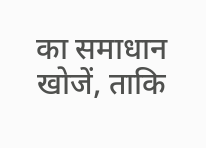का समाधान खोजें, ताकि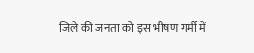जिले की जनता को इस भीषण गर्मी में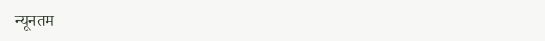न्यूनतम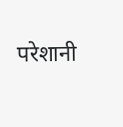परेशानी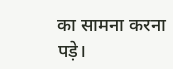का सामना करना पड़े।